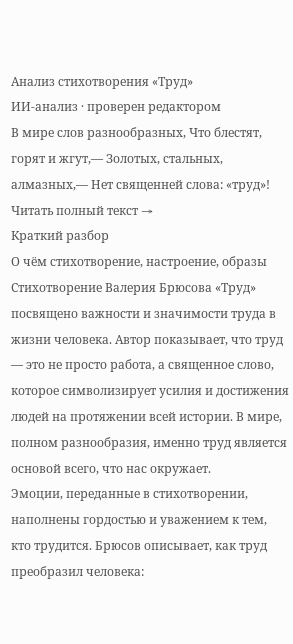Анализ стихотворения «Труд»
ИИ-анализ · проверен редактором
В мире слов разнообразных, Что блестят, горят и жгут,— Золотых, стальных, алмазных,— Нет священней слова: «труд»!
Читать полный текст →
Краткий разбор
О чём стихотворение, настроение, образы
Стихотворение Валерия Брюсова «Труд» посвящено важности и значимости труда в жизни человека. Автор показывает, что труд — это не просто работа, а священное слово, которое символизирует усилия и достижения людей на протяжении всей истории. В мире, полном разнообразия, именно труд является основой всего, что нас окружает.
Эмоции, переданные в стихотворении, наполнены гордостью и уважением к тем, кто трудится. Брюсов описывает, как труд преобразил человека: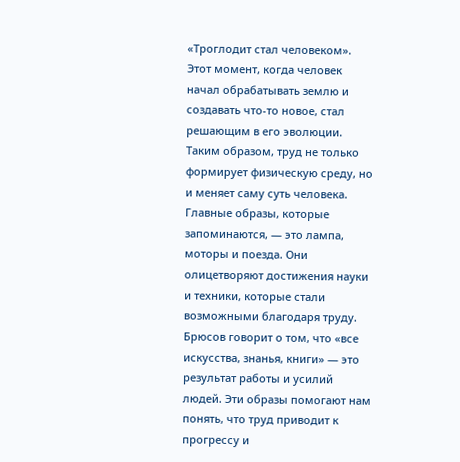«Троглодит стал человеком». Этот момент, когда человек начал обрабатывать землю и создавать что-то новое, стал решающим в его эволюции. Таким образом, труд не только формирует физическую среду, но и меняет саму суть человека.
Главные образы, которые запоминаются, — это лампа, моторы и поезда. Они олицетворяют достижения науки и техники, которые стали возможными благодаря труду. Брюсов говорит о том, что «все искусства, знанья, книги» — это результат работы и усилий людей. Эти образы помогают нам понять, что труд приводит к прогрессу и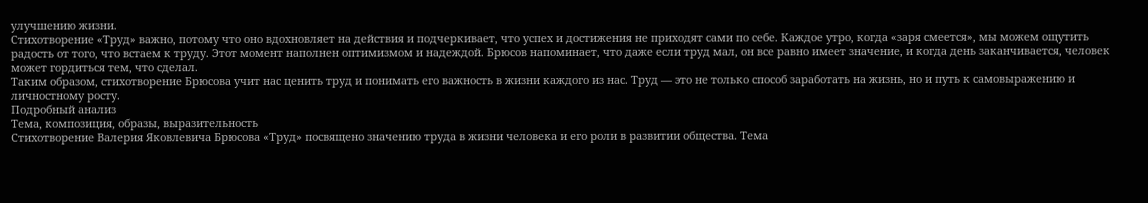улучшению жизни.
Стихотворение «Труд» важно, потому что оно вдохновляет на действия и подчеркивает, что успех и достижения не приходят сами по себе. Каждое утро, когда «заря смеется», мы можем ощутить радость от того, что встаем к труду. Этот момент наполнен оптимизмом и надеждой. Брюсов напоминает, что даже если труд мал, он все равно имеет значение, и когда день заканчивается, человек может гордиться тем, что сделал.
Таким образом, стихотворение Брюсова учит нас ценить труд и понимать его важность в жизни каждого из нас. Труд — это не только способ заработать на жизнь, но и путь к самовыражению и личностному росту.
Подробный анализ
Тема, композиция, образы, выразительность
Стихотворение Валерия Яковлевича Брюсова «Труд» посвящено значению труда в жизни человека и его роли в развитии общества. Тема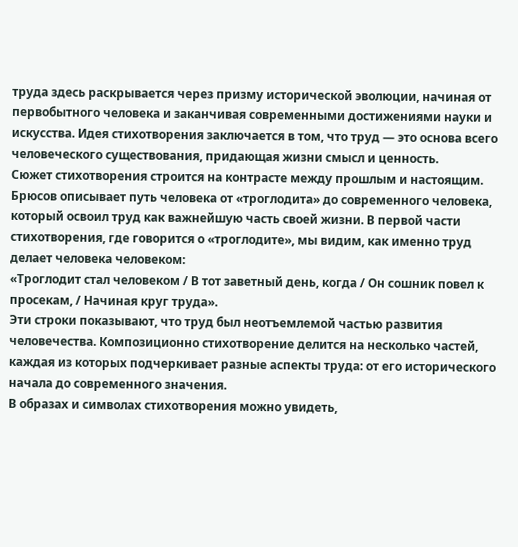труда здесь раскрывается через призму исторической эволюции, начиная от первобытного человека и заканчивая современными достижениями науки и искусства. Идея стихотворения заключается в том, что труд — это основа всего человеческого существования, придающая жизни смысл и ценность.
Сюжет стихотворения строится на контрасте между прошлым и настоящим. Брюсов описывает путь человека от «троглодита» до современного человека, который освоил труд как важнейшую часть своей жизни. В первой части стихотворения, где говорится о «троглодите», мы видим, как именно труд делает человека человеком:
«Троглодит стал человеком / В тот заветный день, когда / Он сошник повел к просекам, / Начиная круг труда».
Эти строки показывают, что труд был неотъемлемой частью развития человечества. Композиционно стихотворение делится на несколько частей, каждая из которых подчеркивает разные аспекты труда: от его исторического начала до современного значения.
В образах и символах стихотворения можно увидеть,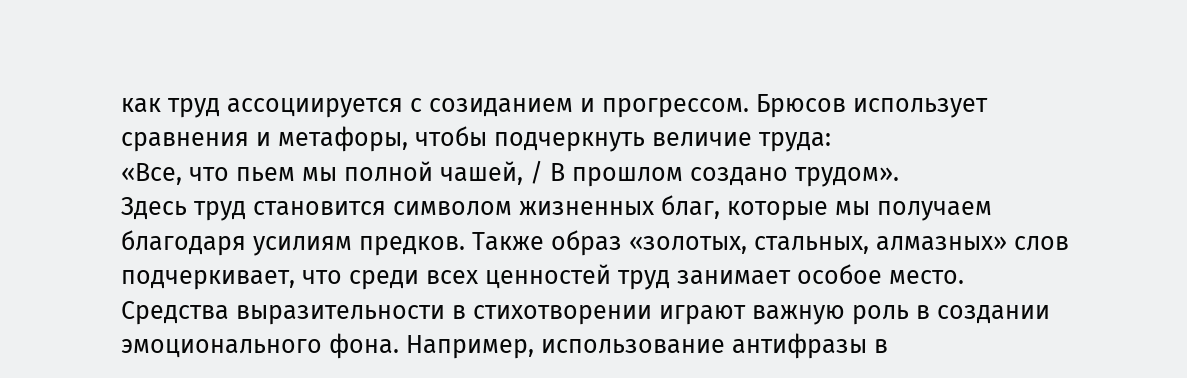как труд ассоциируется с созиданием и прогрессом. Брюсов использует сравнения и метафоры, чтобы подчеркнуть величие труда:
«Все, что пьем мы полной чашей, / В прошлом создано трудом».
Здесь труд становится символом жизненных благ, которые мы получаем благодаря усилиям предков. Также образ «золотых, стальных, алмазных» слов подчеркивает, что среди всех ценностей труд занимает особое место.
Средства выразительности в стихотворении играют важную роль в создании эмоционального фона. Например, использование антифразы в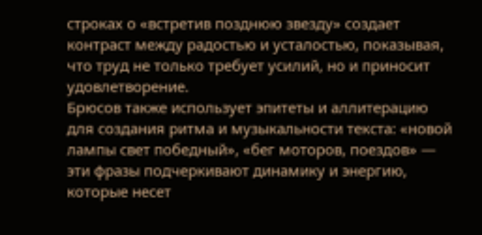строках о «встретив позднюю звезду» создает контраст между радостью и усталостью, показывая, что труд не только требует усилий, но и приносит удовлетворение.
Брюсов также использует эпитеты и аллитерацию для создания ритма и музыкальности текста: «новой лампы свет победный», «бег моторов, поездов» — эти фразы подчеркивают динамику и энергию, которые несет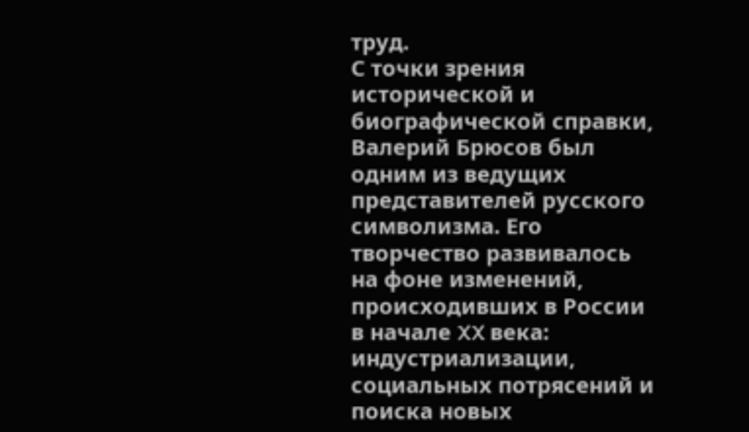труд.
С точки зрения исторической и биографической справки, Валерий Брюсов был одним из ведущих представителей русского символизма. Его творчество развивалось на фоне изменений, происходивших в России в начале XX века: индустриализации, социальных потрясений и поиска новых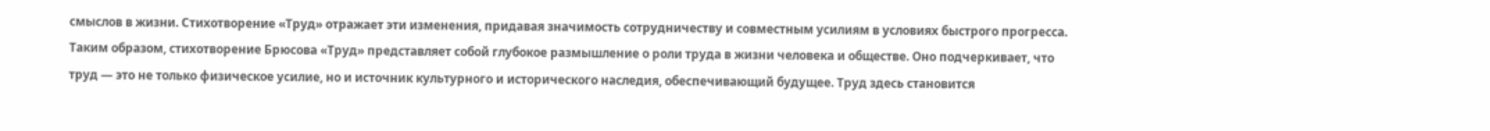смыслов в жизни. Стихотворение «Труд» отражает эти изменения, придавая значимость сотрудничеству и совместным усилиям в условиях быстрого прогресса.
Таким образом, стихотворение Брюсова «Труд» представляет собой глубокое размышление о роли труда в жизни человека и обществе. Оно подчеркивает, что труд — это не только физическое усилие, но и источник культурного и исторического наследия, обеспечивающий будущее. Труд здесь становится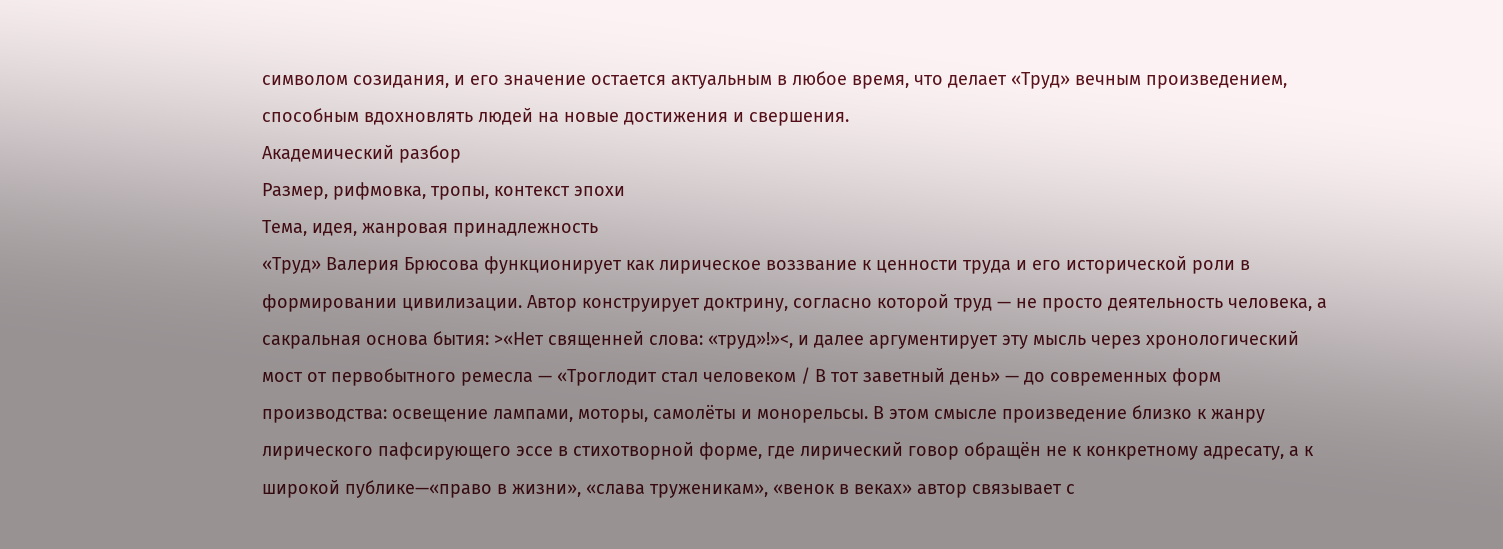символом созидания, и его значение остается актуальным в любое время, что делает «Труд» вечным произведением, способным вдохновлять людей на новые достижения и свершения.
Академический разбор
Размер, рифмовка, тропы, контекст эпохи
Тема, идея, жанровая принадлежность
«Труд» Валерия Брюсова функционирует как лирическое воззвание к ценности труда и его исторической роли в формировании цивилизации. Автор конструирует доктрину, согласно которой труд — не просто деятельность человека, а сакральная основа бытия: >«Нет священней слова: «труд»!»<, и далее аргументирует эту мысль через хронологический мост от первобытного ремесла — «Троглодит стал человеком / В тот заветный день» — до современных форм производства: освещение лампами, моторы, самолёты и монорельсы. В этом смысле произведение близко к жанру лирического пафсирующего эссе в стихотворной форме, где лирический говор обращён не к конкретному адресату, а к широкой публике—«право в жизни», «слава труженикам», «венок в веках» автор связывает с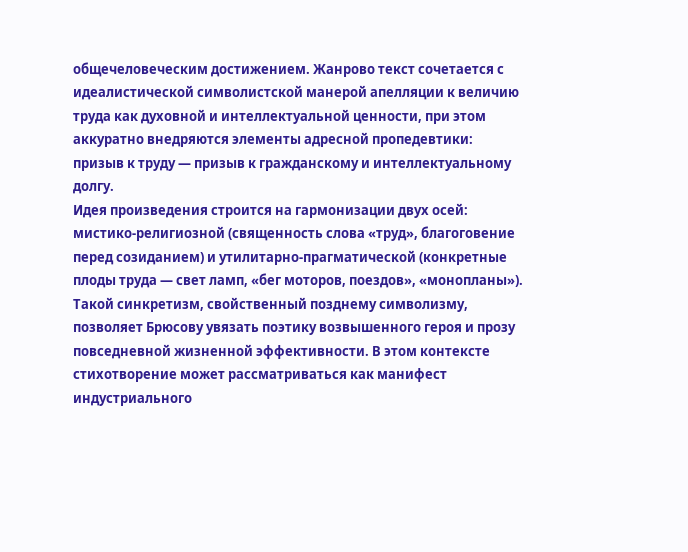общечеловеческим достижением. Жанрово текст сочетается с идеалистической символистской манерой апелляции к величию труда как духовной и интеллектуальной ценности, при этом аккуратно внедряются элементы адресной пропедевтики: призыв к труду — призыв к гражданскому и интеллектуальному долгу.
Идея произведения строится на гармонизации двух осей: мистико-религиозной (священность слова «труд», благоговение перед созиданием) и утилитарно-прагматической (конкретные плоды труда — свет ламп, «бег моторов, поездов», «монопланы»). Такой синкретизм, свойственный позднему символизму, позволяет Брюсову увязать поэтику возвышенного героя и прозу повседневной жизненной эффективности. В этом контексте стихотворение может рассматриваться как манифест индустриального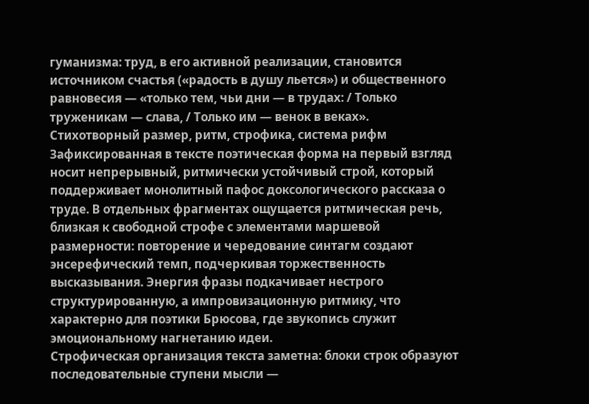гуманизма: труд, в его активной реализации, становится источником счастья («радость в душу льется») и общественного равновесия — «только тем, чьи дни — в трудах: / Только труженикам — слава, / Только им — венок в веках».
Стихотворный размер, ритм, строфика, система рифм
Зафиксированная в тексте поэтическая форма на первый взгляд носит непрерывный, ритмически устойчивый строй, который поддерживает монолитный пафос доксологического рассказа о труде. В отдельных фрагментах ощущается ритмическая речь, близкая к свободной строфе с элементами маршевой размерности: повторение и чередование синтагм создают энсерефический темп, подчеркивая торжественность высказывания. Энергия фразы подкачивает нестрого структурированную, а импровизационную ритмику, что характерно для поэтики Брюсова, где звукопись служит эмоциональному нагнетанию идеи.
Строфическая организация текста заметна: блоки строк образуют последовательные ступени мысли —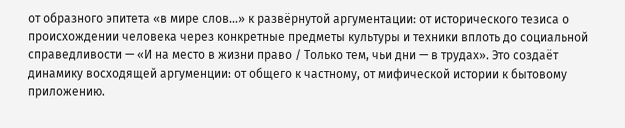от образного эпитета «в мире слов…» к развёрнутой аргументации: от исторического тезиса о происхождении человека через конкретные предметы культуры и техники вплоть до социальной справедливости — «И на место в жизни право / Только тем, чьи дни — в трудах». Это создаёт динамику восходящей аргуменции: от общего к частному, от мифической истории к бытовому приложению.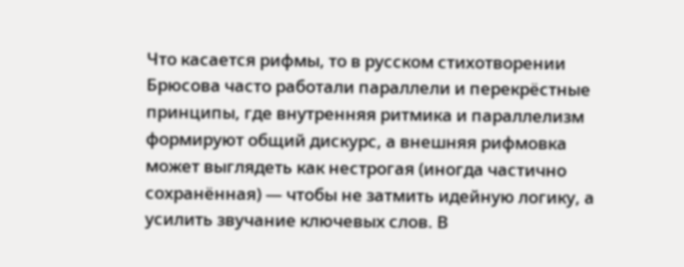Что касается рифмы, то в русском стихотворении Брюсова часто работали параллели и перекрёстные принципы, где внутренняя ритмика и параллелизм формируют общий дискурс, а внешняя рифмовка может выглядеть как нестрогая (иногда частично сохранённая) — чтобы не затмить идейную логику, а усилить звучание ключевых слов. В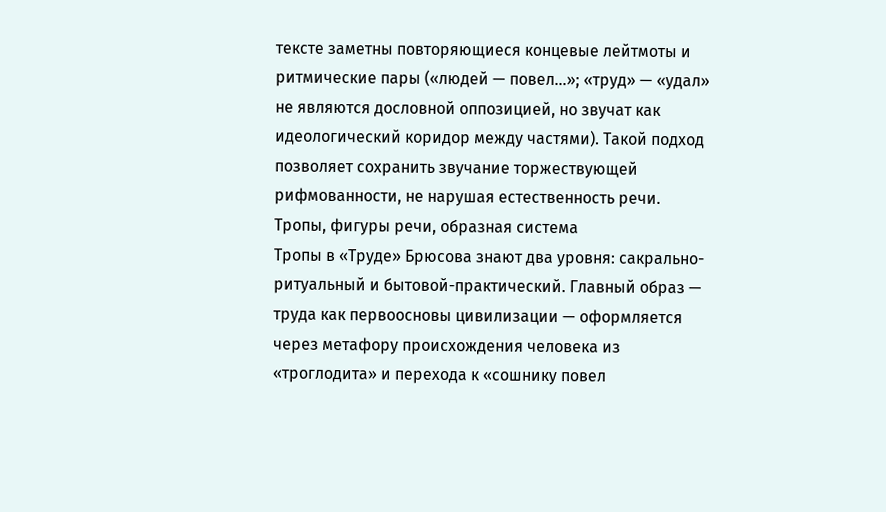тексте заметны повторяющиеся концевые лейтмоты и ритмические пары («людей — повел…»; «труд» — «удал» не являются дословной оппозицией, но звучат как идеологический коридор между частями). Такой подход позволяет сохранить звучание торжествующей рифмованности, не нарушая естественность речи.
Тропы, фигуры речи, образная система
Тропы в «Труде» Брюсова знают два уровня: сакрально-ритуальный и бытовой-практический. Главный образ — труда как первоосновы цивилизации — оформляется через метафору происхождения человека из «троглодита» и перехода к «сошнику повел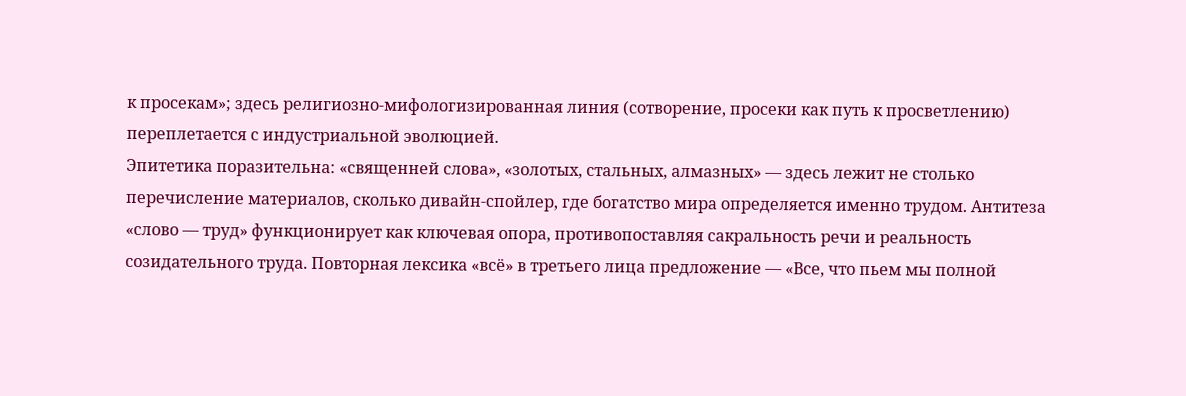к просекам»; здесь религиозно-мифологизированная линия (сотворение, просеки как путь к просветлению) переплетается с индустриальной эволюцией.
Эпитетика поразительна: «священней слова», «золотых, стальных, алмазных» — здесь лежит не столько перечисление материалов, сколько дивайн-спойлер, где богатство мира определяется именно трудом. Антитеза «слово — труд» функционирует как ключевая опора, противопоставляя сакральность речи и реальность созидательного труда. Повторная лексика «всё» в третьего лица предложение — «Все, что пьем мы полной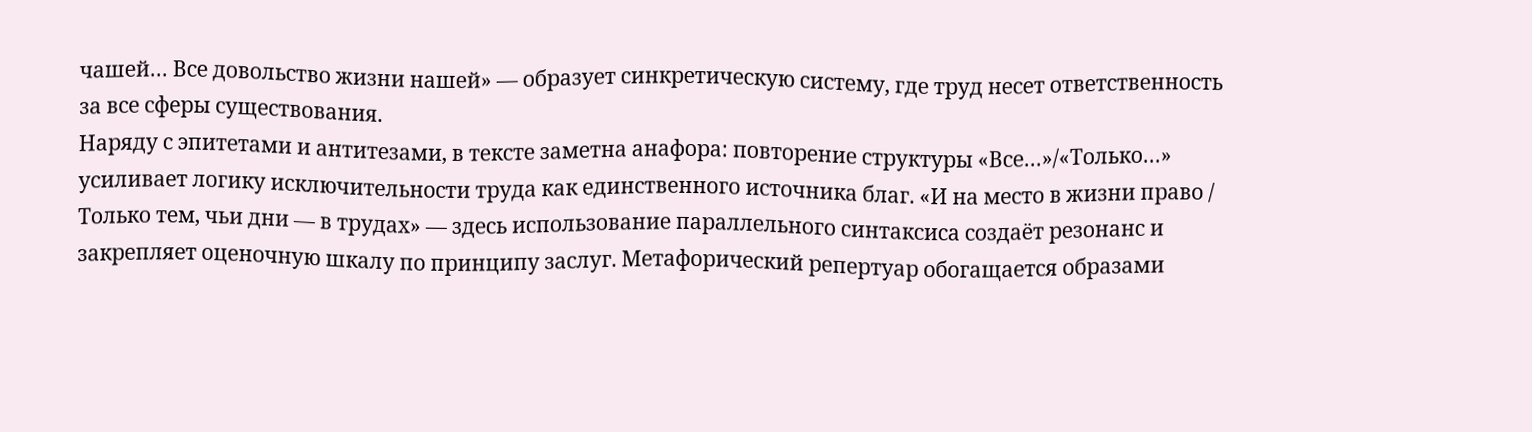чашей… Все довольство жизни нашей» — образует синкретическую систему, где труд несет ответственность за все сферы существования.
Наряду с эпитетами и антитезами, в тексте заметна анафора: повторение структуры «Все…»/«Только…» усиливает логику исключительности труда как единственного источника благ. «И на место в жизни право / Только тем, чьи дни — в трудах» — здесь использование параллельного синтаксиса создаёт резонанс и закрепляет оценочную шкалу по принципу заслуг. Метафорический репертуар обогащается образами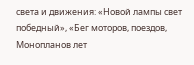света и движения: «Новой лампы свет победный», «Бег моторов, поездов, Монопланов лет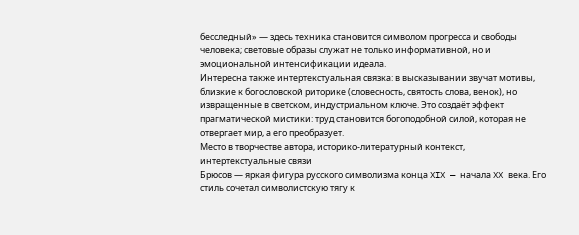бесследный» — здесь техника становится символом прогресса и свободы человека; световые образы служат не только информативной, но и эмоциональной интенсификации идеала.
Интересна также интертекстуальная связка: в высказывании звучат мотивы, близкие к богословской риторике (словесность, святость слова, венок), но извращенные в светском, индустриальном ключе. Это создаёт эффект прагматической мистики: труд становится богоподобной силой, которая не отвергает мир, а его преобразует.
Место в творчестве автора, историко-литературный контекст, интертекстуальные связи
Брюсов — яркая фигура русского символизма конца XIX — начала XX века. Его стиль сочетал символистскую тягу к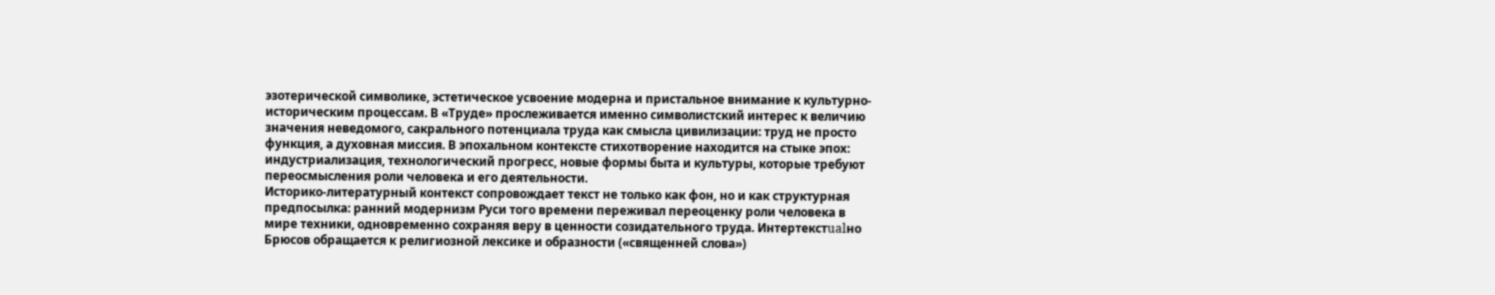эзотерической символике, эстетическое усвоение модерна и пристальное внимание к культурно-историческим процессам. В «Труде» прослеживается именно символистский интерес к величию значения неведомого, сакрального потенциала труда как смысла цивилизации: труд не просто функция, а духовная миссия. В эпохальном контексте стихотворение находится на стыке эпох: индустриализация, технологический прогресс, новые формы быта и культуры, которые требуют переосмысления роли человека и его деятельности.
Историко-литературный контекст сопровождает текст не только как фон, но и как структурная предпосылка: ранний модернизм Руси того времени переживал переоценку роли человека в мире техники, одновременно сохраняя веру в ценности созидательного труда. Интертекстualно Брюсов обращается к религиозной лексике и образности («священней слова»)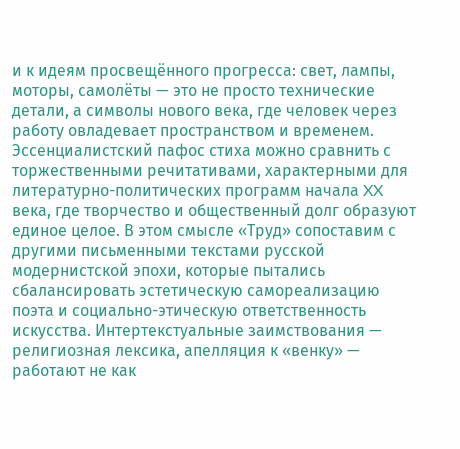и к идеям просвещённого прогресса: свет, лампы, моторы, самолёты — это не просто технические детали, а символы нового века, где человек через работу овладевает пространством и временем.
Эссенциалистский пафос стиха можно сравнить с торжественными речитативами, характерными для литературно-политических программ начала XX века, где творчество и общественный долг образуют единое целое. В этом смысле «Труд» сопоставим с другими письменными текстами русской модернистской эпохи, которые пытались сбалансировать эстетическую самореализацию поэта и социально-этическую ответственность искусства. Интертекстуальные заимствования — религиозная лексика, апелляция к «венку» — работают не как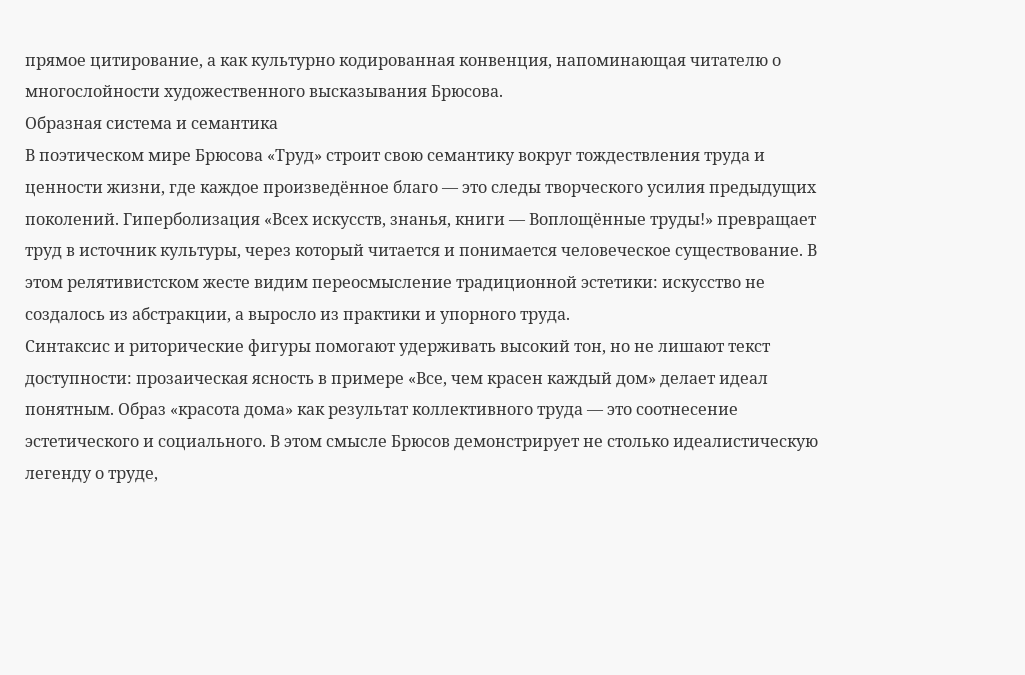прямое цитирование, а как культурно кодированная конвенция, напоминающая читателю о многослойности художественного высказывания Брюсова.
Образная система и семантика
В поэтическом мире Брюсова «Труд» строит свою семантику вокруг тождествления труда и ценности жизни, где каждое произведённое благо — это следы творческого усилия предыдущих поколений. Гиперболизация «Всех искусств, знанья, книги — Воплощённые труды!» превращает труд в источник культуры, через который читается и понимается человеческое существование. В этом релятивистском жесте видим переосмысление традиционной эстетики: искусство не создалось из абстракции, а выросло из практики и упорного труда.
Синтаксис и риторические фигуры помогают удерживать высокий тон, но не лишают текст доступности: прозаическая ясность в примере «Все, чем красен каждый дом» делает идеал понятным. Образ «красота дома» как результат коллективного труда — это соотнесение эстетического и социального. В этом смысле Брюсов демонстрирует не столько идеалистическую легенду о труде,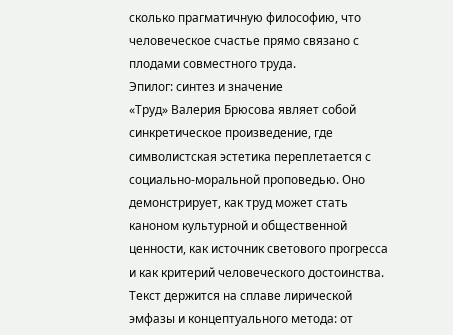сколько прагматичную философию, что человеческое счастье прямо связано с плодами совместного труда.
Эпилог: синтез и значение
«Труд» Валерия Брюсова являет собой синкретическое произведение, где символистская эстетика переплетается с социально-моральной проповедью. Оно демонстрирует, как труд может стать каноном культурной и общественной ценности, как источник светового прогресса и как критерий человеческого достоинства. Текст держится на сплаве лирической эмфазы и концептуального метода: от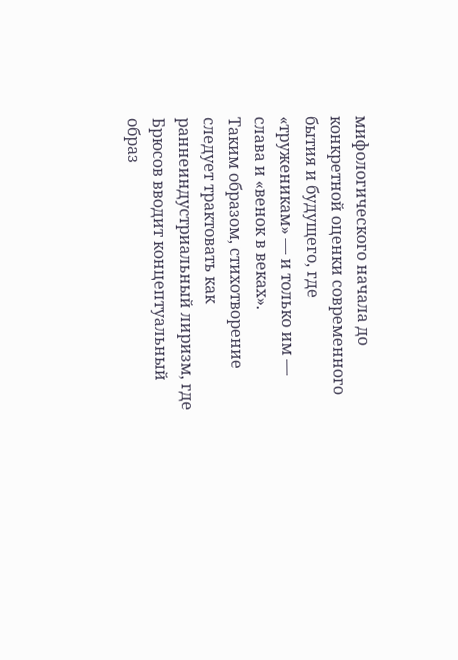мифологического начала до конкретной оценки современного бытия и будущего, где «труженикам» — и только им — слава и «венок в веках».
Таким образом, стихотворение следует трактовать как раннеиндустриальный лиризм, где Брюсов вводит концептуальный образ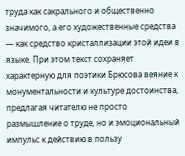труда как сакрального и общественно значимого, а его художественные средства — как средство кристаллизации этой идеи в языке. При этом текст сохраняет характерную для поэтики Брюсова веяние к монументальности и культуре достоинства, предлагая читателю не просто размышление о труде, но и эмоциональный импульс к действию в пользу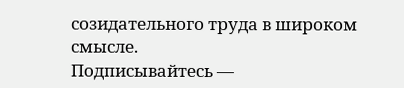созидательного труда в широком смысле.
Подписывайтесь —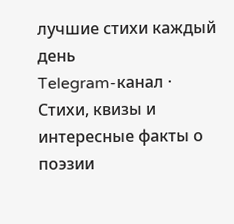лучшие стихи каждый день
Telegram-канал · Стихи, квизы и интересные факты о поэзии